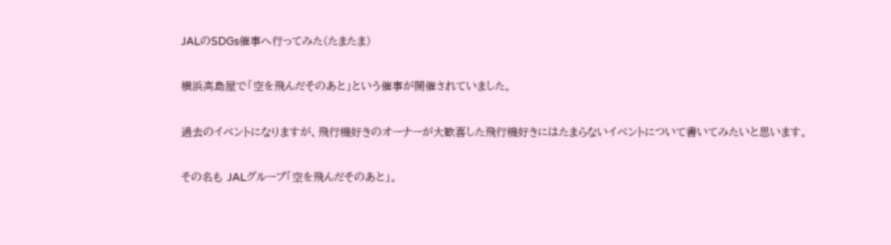JALのSDGs催事へ行ってみた(たまたま)

横浜高島屋で「空を飛んだそのあと」という催事が開催されていました。

過去のイベントになりますが、飛行機好きのオーナーが大歓喜した飛行機好きにはたまらないイベントについて書いてみたいと思います。

その名も JALグループ「空を飛んだそのあと」。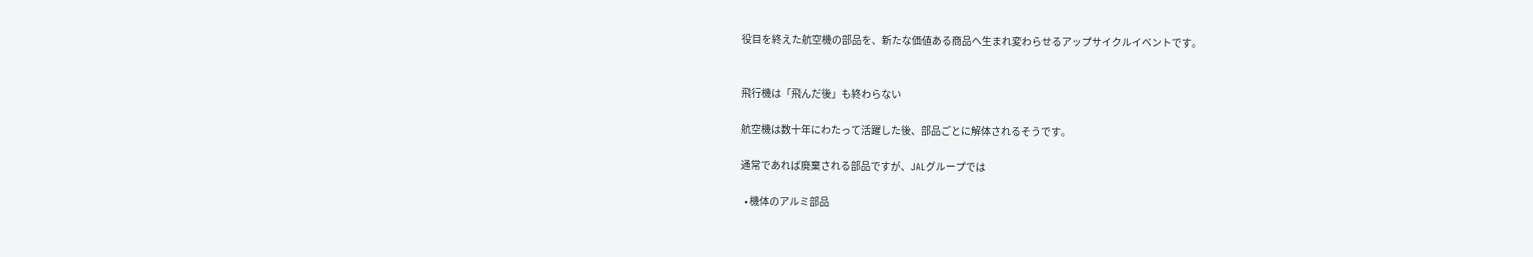役目を終えた航空機の部品を、新たな価値ある商品へ生まれ変わらせるアップサイクルイベントです。


飛行機は「飛んだ後」も終わらない

航空機は数十年にわたって活躍した後、部品ごとに解体されるそうです。

通常であれば廃棄される部品ですが、JALグループでは

  • 機体のアルミ部品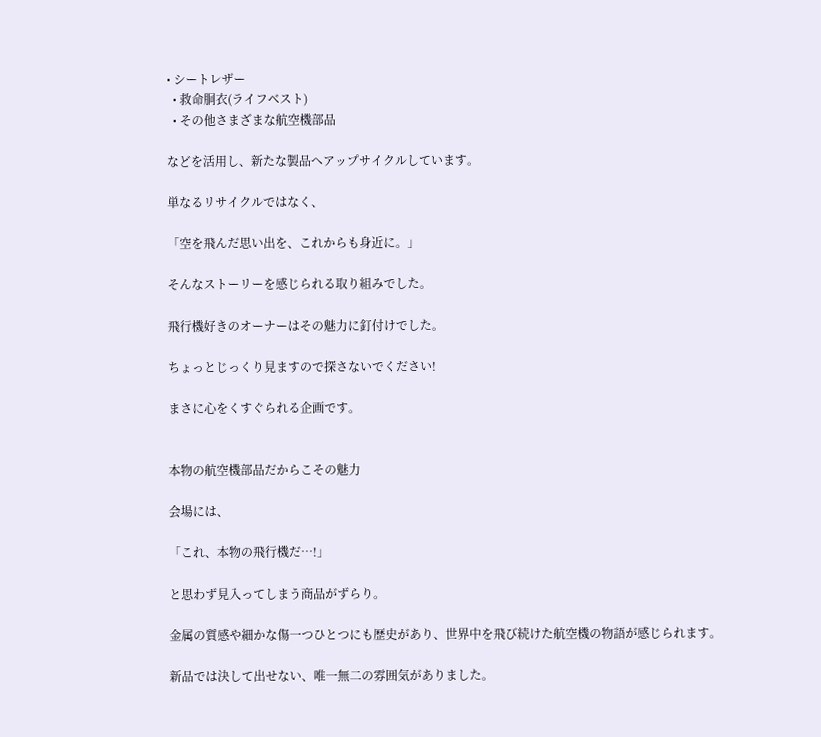• シートレザー
  • 救命胴衣(ライフベスト)
  • その他さまざまな航空機部品

などを活用し、新たな製品へアップサイクルしています。

単なるリサイクルではなく、

「空を飛んだ思い出を、これからも身近に。」

そんなストーリーを感じられる取り組みでした。

飛行機好きのオーナーはその魅力に釘付けでした。

ちょっとじっくり見ますので探さないでください!

まさに心をくすぐられる企画です。


本物の航空機部品だからこその魅力

会場には、

「これ、本物の飛行機だ…!」

と思わず見入ってしまう商品がずらり。

金属の質感や細かな傷一つひとつにも歴史があり、世界中を飛び続けた航空機の物語が感じられます。

新品では決して出せない、唯一無二の雰囲気がありました。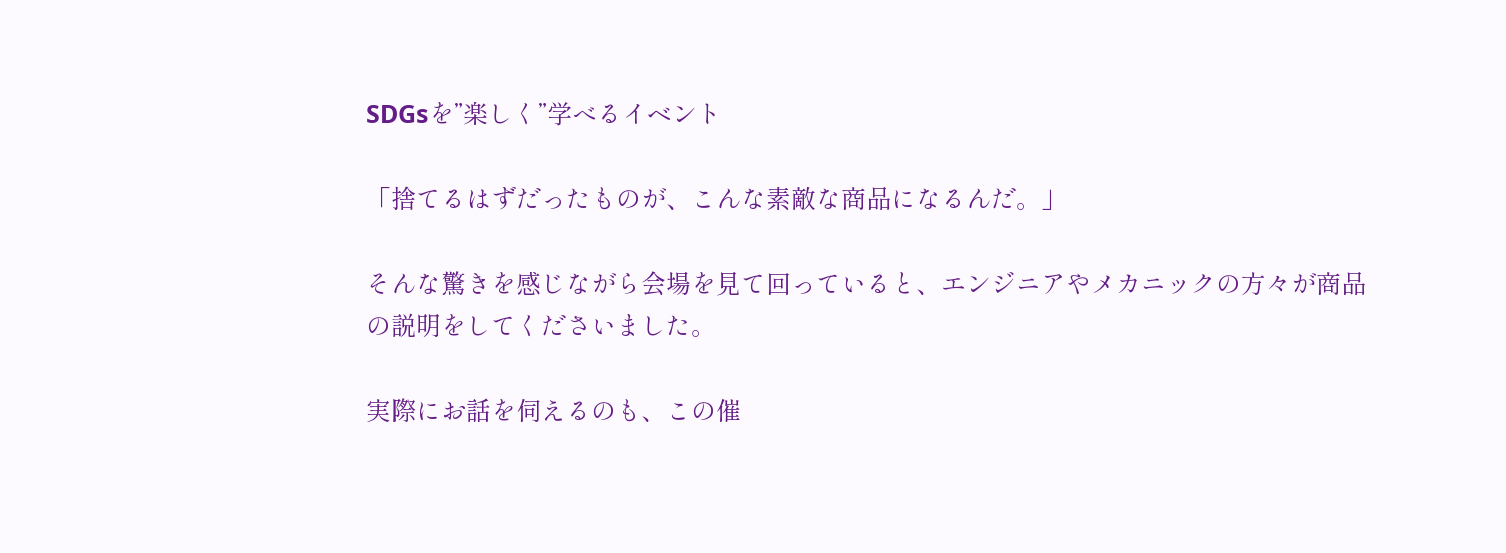SDGsを”楽しく”学べるイベント

「捨てるはずだったものが、こんな素敵な商品になるんだ。」

そんな驚きを感じながら会場を見て回っていると、エンジニアやメカニックの方々が商品の説明をしてくださいました。

実際にお話を伺えるのも、この催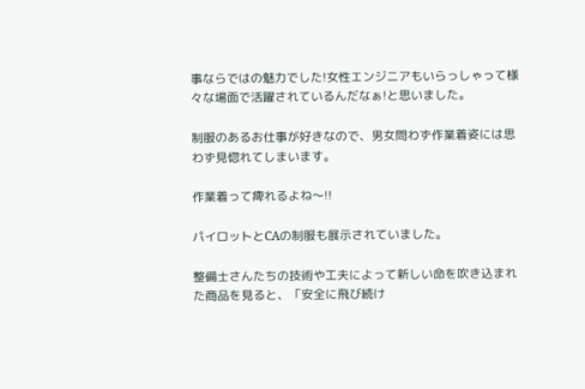事ならではの魅力でした!女性エンジニアもいらっしゃって様々な場面で活躍されているんだなぁ!と思いました。

制服のあるお仕事が好きなので、男女問わず作業着姿には思わず見惚れてしまいます。

作業着って痺れるよね〜!!

パイロットとCAの制服も展示されていました。

整備士さんたちの技術や工夫によって新しい命を吹き込まれた商品を見ると、「安全に飛び続け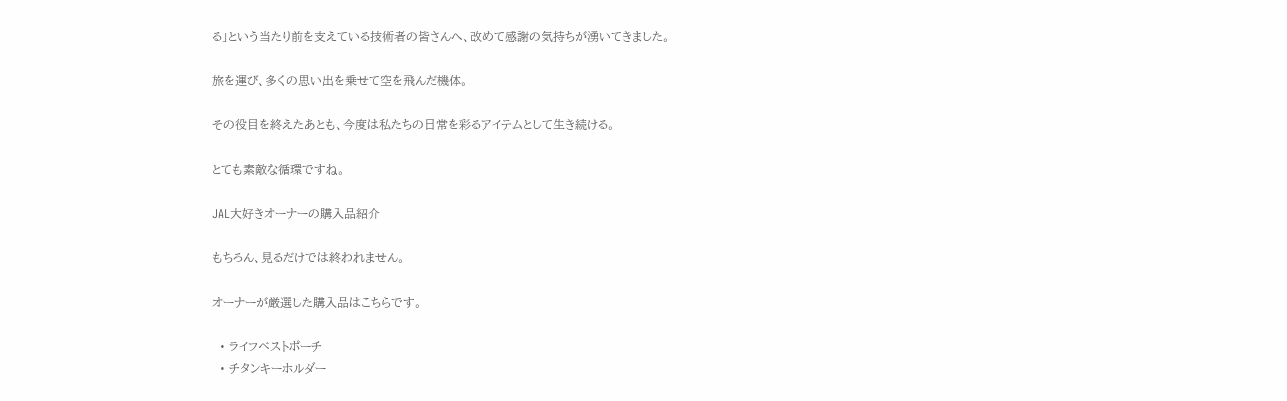る」という当たり前を支えている技術者の皆さんへ、改めて感謝の気持ちが湧いてきました。

旅を運び、多くの思い出を乗せて空を飛んだ機体。

その役目を終えたあとも、今度は私たちの日常を彩るアイテムとして生き続ける。

とても素敵な循環ですね。

JAL大好きオーナーの購入品紹介

もちろん、見るだけでは終われません。

オーナーが厳選した購入品はこちらです。

  • ライフベストポーチ
  • チタンキーホルダー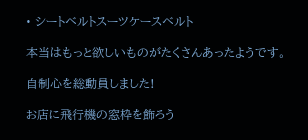• シートベルトスーツケースベルト

本当はもっと欲しいものがたくさんあったようです。

自制心を総動員しました!

お店に飛行機の窓枠を飾ろう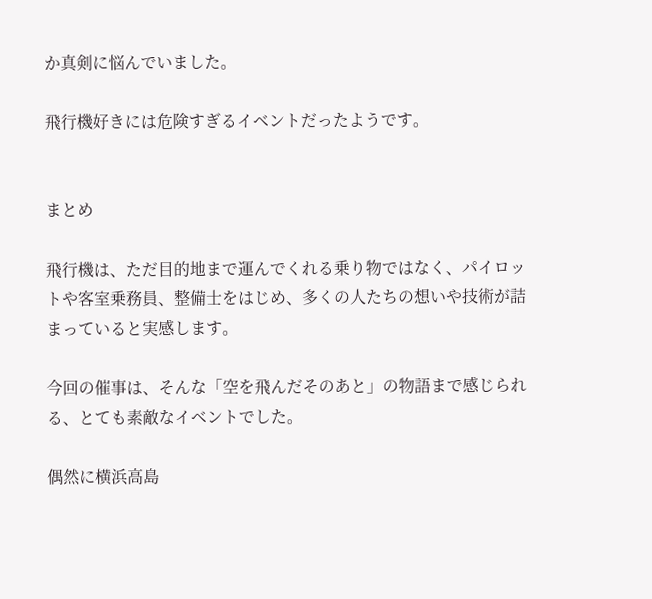か真剣に悩んでいました。

飛行機好きには危険すぎるイベントだったようです。


まとめ

飛行機は、ただ目的地まで運んでくれる乗り物ではなく、パイロットや客室乗務員、整備士をはじめ、多くの人たちの想いや技術が詰まっていると実感します。

今回の催事は、そんな「空を飛んだそのあと」の物語まで感じられる、とても素敵なイベントでした。

偶然に横浜高島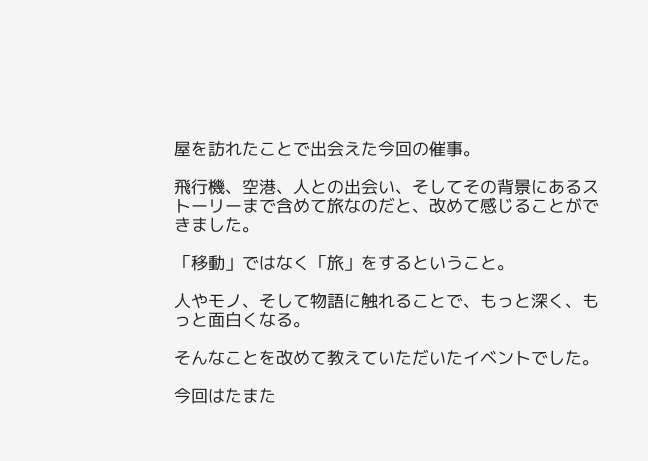屋を訪れたことで出会えた今回の催事。

飛行機、空港、人との出会い、そしてその背景にあるストーリーまで含めて旅なのだと、改めて感じることができました。

「移動」ではなく「旅」をするということ。

人やモノ、そして物語に触れることで、もっと深く、もっと面白くなる。

そんなことを改めて教えていただいたイベントでした。

今回はたまた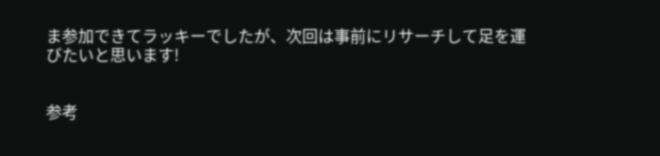ま参加できてラッキーでしたが、次回は事前にリサーチして足を運びたいと思います!


参考